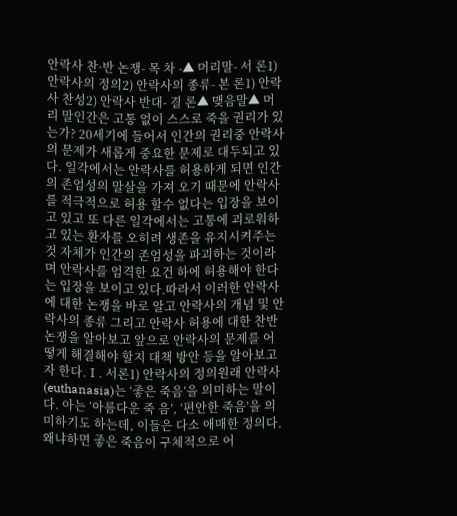안락사 찬·반 논쟁- 목 차 -▲ 머리말- 서 론1) 안락사의 정의2) 안락사의 종류- 본 론1) 안락사 찬성2) 안락사 반대- 결 론▲ 맺음말▲ 머 리 말인간은 고통 없이 스스로 죽을 권리가 있는가? 20세기에 들어서 인간의 권리중 안락사의 문제가 새롭게 중요한 문제로 대두되고 있다. 일각에서는 안락사를 허용하게 되면 인간의 존엄성의 말살을 가져 오기 때문에 안락사를 적극적으로 허용 할수 없다는 입장을 보이고 있고 또 다른 일각에서는 고통에 괴로워하고 있는 환자를 오히려 생존을 유지시켜주는 것 자체가 인간의 존엄성을 파괴하는 것이라며 안락사를 엄격한 요건 하에 허용해야 한다는 입장을 보이고 있다.따라서 이러한 안락사에 대한 논쟁을 바로 알고 안락사의 개념 및 안락사의 종류 그리고 안락사 허용에 대한 찬반논쟁을 알아보고 앞으로 안락사의 문제를 어떻게 해결해야 할지 대책 방안 등을 알아보고자 한다.Ⅰ. 서론1) 안락사의 정의원래 안락사(euthanasia)는 ‘좋은 죽음’을 의미하는 말이다. 아는 ‘아름다운 죽 음’, ‘편안한 죽음’을 의미하기도 하는데, 이들은 다소 애매한 정의다. 왜냐하면 좋은 죽음이 구체적으로 어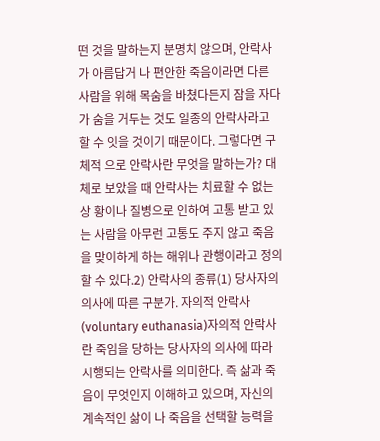떤 것을 말하는지 분명치 않으며, 안락사가 아름답거 나 편안한 죽음이라면 다른 사람을 위해 목숨을 바쳤다든지 잠을 자다가 숨을 거두는 것도 일종의 안락사라고 할 수 잇을 것이기 때문이다. 그렇다면 구체적 으로 안락사란 무엇을 말하는가? 대체로 보았을 때 안락사는 치료할 수 없는 상 황이나 질병으로 인하여 고통 받고 있는 사람을 아무런 고통도 주지 않고 죽음 을 맞이하게 하는 해위나 관행이라고 정의할 수 있다.2) 안락사의 종류(1) 당사자의 의사에 따른 구분가. 자의적 안락사(voluntary euthanasia)자의적 안락사란 죽임을 당하는 당사자의 의사에 따라 시행되는 안락사를 의미한다. 즉 삶과 죽음이 무엇인지 이해하고 있으며, 자신의 계속적인 삶이 나 죽음을 선택할 능력을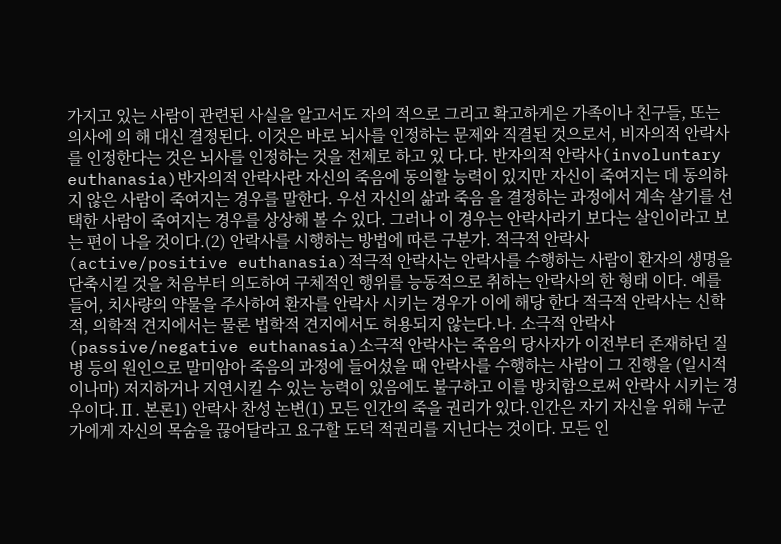가지고 있는 사람이 관련된 사실을 알고서도 자의 적으로 그리고 확고하게은 가족이나 친구들, 또는 의사에 의 해 대신 결정된다. 이것은 바로 뇌사를 인정하는 문제와 직결된 것으로서, 비자의적 안락사를 인정한다는 것은 뇌사를 인정하는 것을 전제로 하고 있 다.다. 반자의적 안락사(involuntary euthanasia)반자의적 안락사란 자신의 죽음에 동의할 능력이 있지만 자신이 죽여지는 데 동의하지 않은 사람이 죽여지는 경우를 말한다. 우선 자신의 삶과 죽음 을 결정하는 과정에서 계속 살기를 선택한 사람이 죽여지는 경우를 상상해 볼 수 있다. 그러나 이 경우는 안락사라기 보다는 살인이라고 보는 편이 나을 것이다.(2) 안락사를 시행하는 방법에 따른 구분가. 적극적 안락사(active/positive euthanasia)적극적 안락사는 안락사를 수행하는 사람이 환자의 생명을 단축시킬 것을 처음부터 의도하여 구체적인 행위를 능동적으로 취하는 안락사의 한 형태 이다. 예를 들어, 치사량의 약물을 주사하여 환자를 안락사 시키는 경우가 이에 해당 한다 적극적 안락사는 신학적, 의학적 견지에서는 물론 법학적 견지에서도 허용되지 않는다.나. 소극적 안락사(passive/negative euthanasia)소극적 안락사는 죽음의 당사자가 이전부터 존재하던 질병 등의 원인으로 말미암아 죽음의 과정에 들어섰을 때 안락사를 수행하는 사람이 그 진행을 (일시적이나마) 저지하거나 지연시킬 수 있는 능력이 있음에도 불구하고 이를 방치함으로써 안락사 시키는 경우이다.Ⅱ. 본론1) 안락사 찬성 논변(1) 모든 인간의 죽을 권리가 있다.인간은 자기 자신을 위해 누군가에게 자신의 목숨을 끊어달라고 요구할 도덕 적권리를 지닌다는 것이다. 모든 인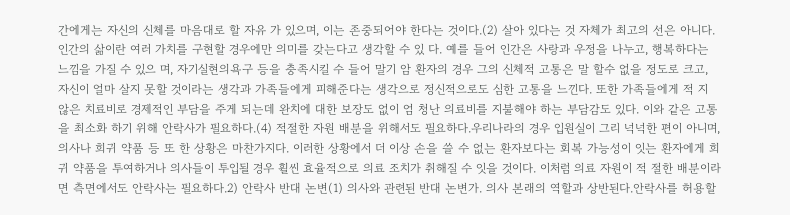간에게는 자신의 신체를 마음대로 할 자유 가 있으며, 이는 존중되어야 한다는 것이다.(2) 살아 있다는 것 자체가 최고의 선은 아니다.인간의 삶이란 여러 가치를 구현할 경우에만 의미를 갖는다고 생각할 수 있 다. 예를 들어 인간은 사랑과 우정을 나누고, 행복하다는 느낌을 가질 수 있으 며, 자기실현의욕구 등을 충족시킬 수 들어 말기 암 환자의 경우 그의 신체적 고통은 말 할수 없을 정도로 크고, 자신이 얼마 살지 못할 것이라는 생각과 가족들에게 피해준다는 생각으로 정신적으로도 심한 고통을 느낀다. 또한 가족들에게 적 지 않은 치료비로 경제적인 부담을 주게 되는데 완치에 대한 보장도 없이 엄 청난 의료비를 지불해야 하는 부담감도 있다. 이와 같은 고통을 최소화 하기 위해 안락사가 필요하다.(4) 적절한 자원 배분을 위해서도 필요하다.우리나라의 경우 입원실이 그리 넉넉한 편이 아니며, 의사나 희귀 약품 등 또 한 상황은 마찬가지다. 이러한 상황에서 더 이상 손을 쓸 수 없는 환자보다는 회복 가능성이 잇는 환자에게 희귀 약품을 투여하거나 의사들이 투입될 경우 휠씬 효율적으로 의료 조치가 취해질 수 잇을 것이다. 이처럼 의료 자원이 적 절한 배분이라면 측면에서도 안락사는 필요하다.2) 안락사 반대 논변(1) 의사와 관련된 반대 논변가. 의사 본래의 역할과 상반된다.안락사를 허용할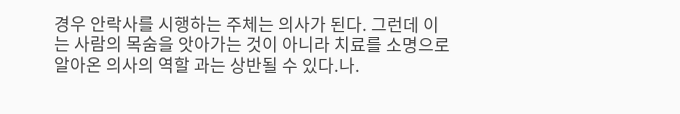경우 안락사를 시행하는 주체는 의사가 된다. 그런데 이는 사람의 목숨을 앗아가는 것이 아니라 치료를 소명으로 알아온 의사의 역할 과는 상반될 수 있다.나.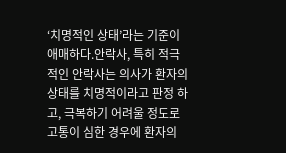‘치명적인 상태’라는 기준이 애매하다.안락사, 특히 적극적인 안락사는 의사가 환자의 상태를 치명적이라고 판정 하고, 극복하기 어려울 정도로 고통이 심한 경우에 환자의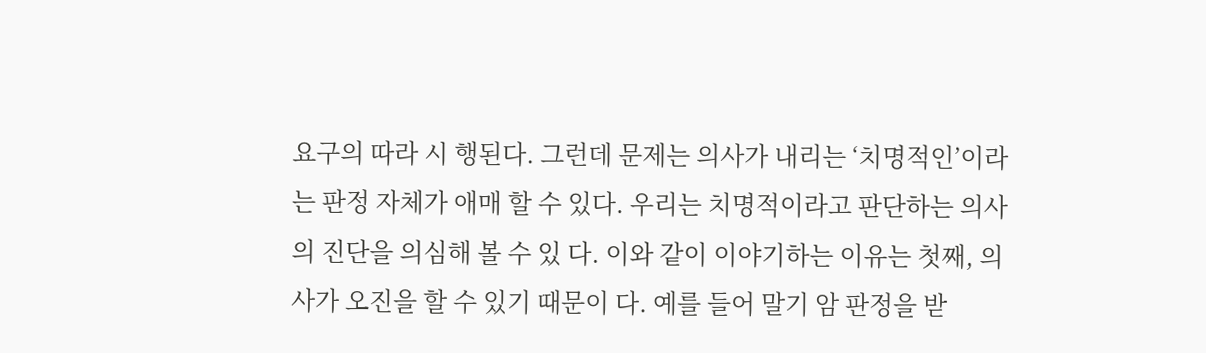요구의 따라 시 행된다. 그런데 문제는 의사가 내리는 ‘치명적인’이라는 판정 자체가 애매 할 수 있다. 우리는 치명적이라고 판단하는 의사의 진단을 의심해 볼 수 있 다. 이와 같이 이야기하는 이유는 첫째, 의사가 오진을 할 수 있기 때문이 다. 예를 들어 말기 암 판정을 받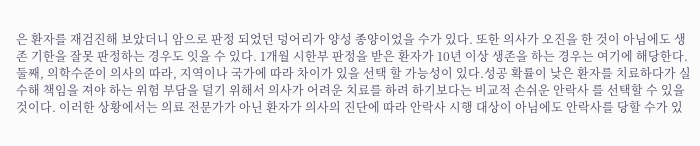은 환자를 재검진해 보았더니 암으로 판정 되었던 덩어리가 양성 종양이었을 수가 있다. 또한 의사가 오진을 한 것이 아님에도 생존 기한을 잘못 판정하는 경우도 잇을 수 있다. 1개월 시한부 판정을 받은 환자가 10년 이상 생존을 하는 경우는 여기에 해당한다. 둘째, 의학수준이 의사의 따라, 지역이나 국가에 따라 차이가 있을 선택 할 가능성이 있다.성공 확률이 낮은 환자를 치료하다가 실수해 책임을 져야 하는 위험 부담을 덜기 위해서 의사가 어려운 치료를 하려 하기보다는 비교적 손쉬운 안락사 를 선택할 수 있을 것이다. 이러한 상황에서는 의료 전문가가 아닌 환자가 의사의 진단에 따라 안락사 시행 대상이 아님에도 안락사를 당할 수가 있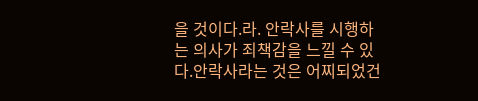을 것이다.라. 안락사를 시행하는 의사가 죄책감을 느낄 수 있다.안락사라는 것은 어찌되었건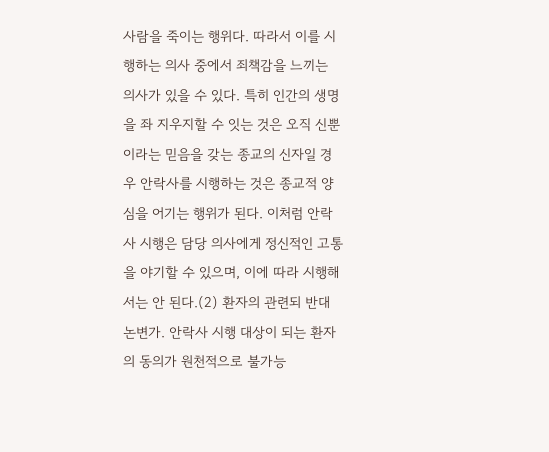사람을 죽이는 행위다. 따라서 이를 시행하는 의사 중에서 죄책감을 느끼는 의사가 있을 수 있다. 특히 인간의 생명을 좌 지우지할 수 잇는 것은 오직 신뿐이라는 믿음을 갖는 종교의 신자일 경우 안락사를 시행하는 것은 종교적 양심을 어기는 행위가 된다. 이처럼 안락 사 시행은 담당 의사에게 정신적인 고통을 야기할 수 있으며, 이에 따라 시행해서는 안 된다.(2) 환자의 관련되 반대 논변가. 안락사 시행 대상이 되는 환자의 동의가 원천적으로 불가능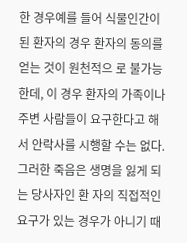한 경우예를 들어 식물인간이 된 환자의 경우 환자의 동의를 얻는 것이 원천적으 로 불가능한데, 이 경우 환자의 가족이나 주변 사람들이 요구한다고 해서 안락사를 시행할 수는 없다. 그러한 죽음은 생명을 잃게 되는 당사자인 환 자의 직접적인 요구가 있는 경우가 아니기 때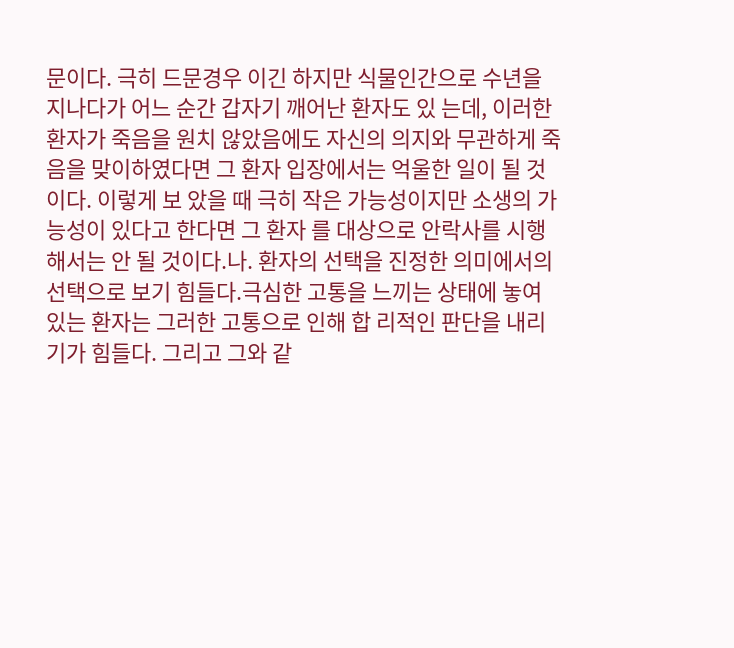문이다. 극히 드문경우 이긴 하지만 식물인간으로 수년을 지나다가 어느 순간 갑자기 깨어난 환자도 있 는데, 이러한 환자가 죽음을 원치 않았음에도 자신의 의지와 무관하게 죽 음을 맞이하였다면 그 환자 입장에서는 억울한 일이 될 것이다. 이렇게 보 았을 때 극히 작은 가능성이지만 소생의 가능성이 있다고 한다면 그 환자 를 대상으로 안락사를 시행해서는 안 될 것이다.나. 환자의 선택을 진정한 의미에서의 선택으로 보기 힘들다.극심한 고통을 느끼는 상태에 놓여 있는 환자는 그러한 고통으로 인해 합 리적인 판단을 내리기가 힘들다. 그리고 그와 같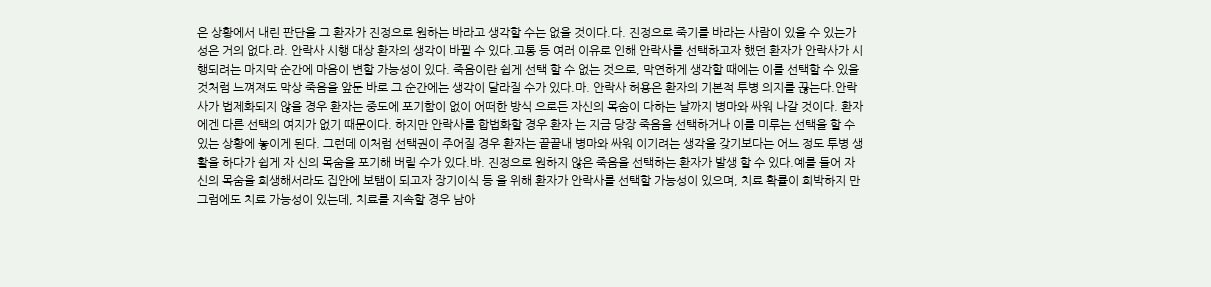은 상황에서 내린 판단을 그 환자가 진정으로 원하는 바라고 생각할 수는 없을 것이다.다. 진정으로 죽기를 바라는 사람이 있을 수 있는가성은 거의 없다.라. 안락사 시행 대상 환자의 생각이 바뀔 수 있다.고통 등 여러 이유로 인해 안락사를 선택하고자 했던 환자가 안락사가 시 행되려는 마지막 순간에 마음이 변할 가능성이 있다. 죽음이란 쉽게 선택 할 수 없는 것으로, 막연하게 생각할 때에는 이를 선택할 수 있을 것처럼 느껴져도 막상 죽음을 앞둔 바로 그 순간에는 생각이 달라질 수가 있다.마. 안락사 허용은 환자의 기본적 투병 의지를 끊는다.안락사가 법제화되지 않을 경우 환자는 중도에 포기함이 없이 어떠한 방식 으로든 자신의 목숨이 다하는 날까지 병마와 싸워 나갈 것이다. 환자에겐 다른 선택의 여지가 없기 때문이다. 하지만 안락사를 합법화할 경우 환자 는 지금 당장 죽음을 선택하거나 이를 미루는 선택을 할 수 있는 상황에 놓이게 된다. 그런데 이처럼 선택권이 주어질 경우 환자는 끝끝내 병마와 싸워 이기려는 생각을 갖기보다는 어느 정도 투병 생활을 하다가 쉽게 자 신의 목숨을 포기해 버릴 수가 있다.바. 진정으로 원하지 않은 죽음을 선택하는 환자가 발생 할 수 있다.예를 들어 자신의 목숨을 희생해서라도 집안에 보탬이 되고자 장기이식 등 을 위해 환자가 안락사를 선택할 가능성이 있으며, 치료 확률이 희박하지 만 그럼에도 치료 가능성이 있는데, 치료를 지속할 경우 남아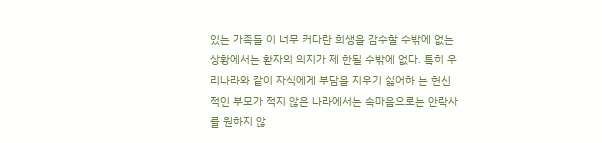있는 가족들 이 너무 커다란 희생을 감수할 수밖에 없는 상황에서는 환자의 의지가 제 한될 수밖에 없다. 특히 우리나라와 같이 자식에게 부담을 지우기 싫어하 는 헌신적인 부모가 적지 않은 나라에서는 속마음으로는 안락사를 원하지 않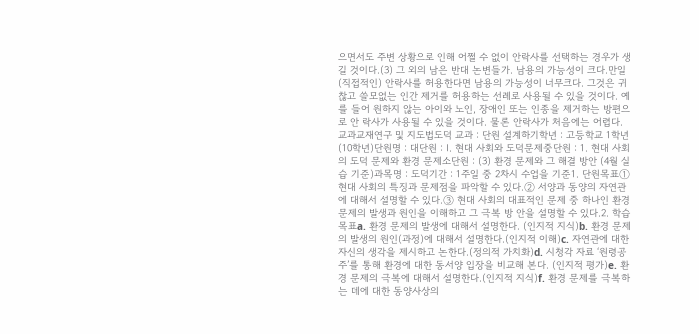으면서도 주변 상황으로 인해 어쩔 수 없이 안락사를 선택하는 경우가 생길 것이다.(3) 그 외의 남은 반대 논변들가. 남용의 가능성이 크다.만일(직접적인) 안락사를 허용한다면 남용의 가능성이 너무크다. 그것은 귀 찮고 쓸모없는 인간 제거를 허용하는 선례로 사용될 수 있을 것이다. 예를 들어 원하지 않는 아이와 노인, 장애인 또는 인종을 제거하는 방편으로 안 락사가 사용될 수 있을 것이다. 물론 안락사가 처음에는 어렵다.
교과교재연구 및 지도법도덕 교과 : 단원 설계하기학년 : 고등학교 1학년 (10학년)단원명 : 대단원 : Ⅰ. 현대 사회와 도덕문제중단원 : 1. 현대 사회의 도덕 문제와 환경 문제소단원 : (3) 환경 문제와 그 해결 방안 (4월 실습 기준)과목명 : 도덕기간 : 1주일 중 2차시 수업을 기준1. 단원목표① 현대 사회의 특징과 문제점을 파악할 수 있다.② 서양과 동양의 자연관에 대해서 설명할 수 있다.③ 현대 사회의 대표적인 문제 중 하나인 환경 문제의 발생과 원인을 이해하고 그 극복 방 안을 설명할 수 있다.2. 학습목표a. 환경 문제의 발생에 대해서 설명한다. (인지적 지식)b. 환경 문제의 발생의 원인(과정)에 대해서 설명한다.(인지적 이해)c. 자연관에 대한 자신의 생각을 제시하고 논한다.(정의적 가치화)d. 시청각 자료 ‘원령공주’를 통해 환경에 대한 동서양 입장을 비교해 본다. (인지적 평가)e. 환경 문제의 극복에 대해서 설명한다.(인지적 지식)f. 환경 문제를 극복하는 데에 대한 동양사상의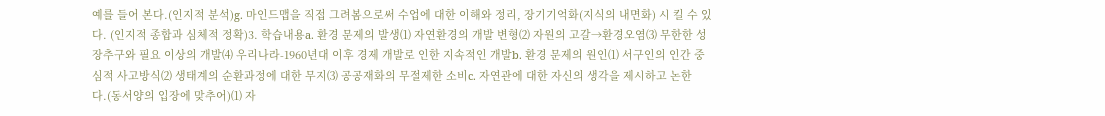예를 들어 본다.(인지적 분석)g. 마인드맵을 직접 그려봄으로써 수업에 대한 이해와 정리, 장기기억화(지식의 내면화) 시 킬 수 있다. (인지적 종합과 심체적 정확)3. 학습내용a. 환경 문제의 발생⑴ 자연환경의 개발 변형⑵ 자원의 고갈→환경오염⑶ 무한한 성장추구와 필요 이상의 개발⑷ 우리나라-1960년대 이후 경제 개발로 인한 지속적인 개발b. 환경 문제의 원인⑴ 서구인의 인간 중심적 사고방식⑵ 생태계의 순환과정에 대한 무지⑶ 공공재화의 무절제한 소비c. 자연관에 대한 자신의 생각을 제시하고 논한다.(동서양의 입장에 맞추어)⑴ 자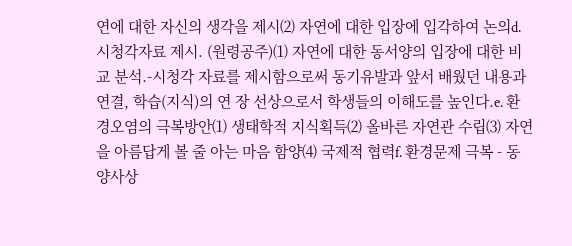연에 대한 자신의 생각을 제시⑵ 자연에 대한 입장에 입각하여 논의d. 시청각자료 제시. (원령공주)⑴ 자연에 대한 동서양의 입장에 대한 비교 분석.-시청각 자료를 제시함으로써 동기유발과 앞서 배웠던 내용과 연결, 학습(지식)의 연 장 선상으로서 학생들의 이해도를 높인다.e. 환경오염의 극복방안⑴ 생태학적 지식획득⑵ 올바른 자연관 수립⑶ 자연을 아름답게 볼 줄 아는 마음 함양⑷ 국제적 협력f. 환경문제 극복 - 동양사상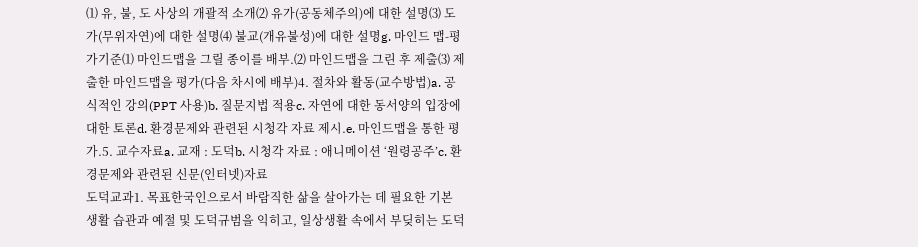⑴ 유, 불, 도 사상의 개괄적 소개⑵ 유가(공동체주의)에 대한 설명⑶ 도가(무위자연)에 대한 설명⑷ 불교(개유불성)에 대한 설명g. 마인드 맵-평가기준⑴ 마인드맵을 그릴 종이를 배부.⑵ 마인드맵을 그린 후 제출⑶ 제출한 마인드맵을 평가(다음 차시에 배부)4. 절차와 활동(교수방법)a. 공식적인 강의(PPT 사용)b. 질문지법 적용c. 자연에 대한 동서양의 입장에 대한 토론d. 환경문제와 관련된 시청각 자료 제시.e. 마인드맵을 통한 평가.5. 교수자료a. 교재 : 도덕b. 시청각 자료 : 애니메이션 ‘원령공주’c. 환경문제와 관련된 신문(인터넷)자료
도덕교과1. 목표한국인으로서 바람직한 삶을 살아가는 데 필요한 기본 생활 습관과 예절 및 도덕규범을 익히고, 일상생활 속에서 부딪히는 도덕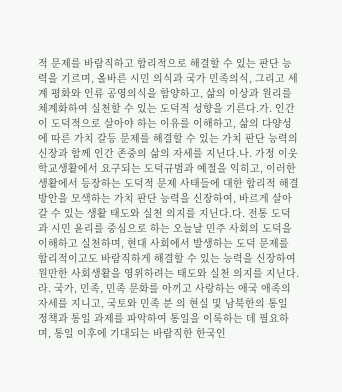적 문제를 바람직하고 합리적으로 해결할 수 있는 판단 능력을 기르며, 올바른 시민 의식과 국가 민족의식, 그리고 세계 평화와 인류 공영의식을 함양하고, 삶의 이상과 원리를 체계화하여 실천할 수 있는 도덕적 성향을 기른다.가. 인간이 도덕적으로 살아야 하는 이유를 이해하고, 삶의 다양성에 따른 가치 갈등 문제를 해결할 수 있는 가치 판단 능력의 신장과 함께 인간 존중의 삶의 자세를 지닌다.나. 가정 이웃 학교생활에서 요구되는 도덕규범과 예절을 익히고, 이러한 생활에서 등장하는 도덕적 문제 사태들에 대한 합리적 해결 방안을 모색하는 가치 판단 능력을 신장하여, 바르게 살아갈 수 있는 생활 태도와 실천 의지를 지닌다.다. 전통 도덕과 시민 윤리를 중심으로 하는 오늘날 민주 사회의 도덕을 이해하고 실천하며, 현대 사회에서 발생하는 도덕 문제를 합리적이고도 바람직하게 해결할 수 있는 능력을 신장하여 원만한 사회생활을 영위하려는 태도와 실천 의지를 지닌다.라. 국가, 민족, 민족 문화를 아끼고 사랑하는 애국 애족의 자세를 지니고, 국토와 민족 분 의 현실 및 남북한의 통일 정책과 통일 과제를 파악하여 통일을 이룩하는 데 필요하며, 통일 이후에 기대되는 바람직한 한국인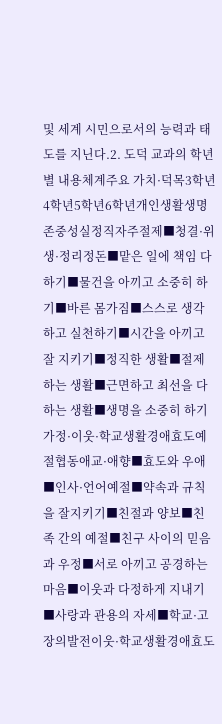및 세계 시민으로서의 능력과 태도를 지닌다.2. 도덕 교과의 학년별 내용체계주요 가치·덕목3학년4학년5학년6학년개인생활생명존중성실정직자주절제■청결·위생·정리정돈■맡은 일에 책임 다하기■물건을 아끼고 소중히 하기■바른 몸가짐■스스로 생각하고 실천하기■시간을 아끼고 잘 지키기■정직한 생활■절제하는 생활■근면하고 최선을 다하는 생활■생명을 소중히 하기가정·이웃·학교생활경애효도예절협동애교·애향■효도와 우애■인사·언어예절■약속과 규칙을 잘지키기■친절과 양보■친족 간의 예절■친구 사이의 믿음과 우정■서로 아끼고 공경하는 마음■이웃과 다정하게 지내기■사랑과 관용의 자세■학교·고장의발전이웃·학교생활경애효도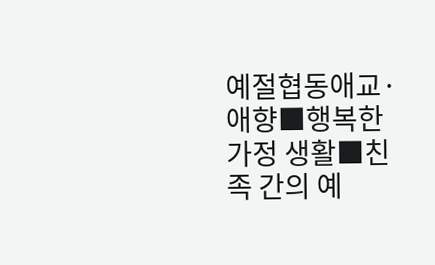예절협동애교·애향■행복한 가정 생활■친족 간의 예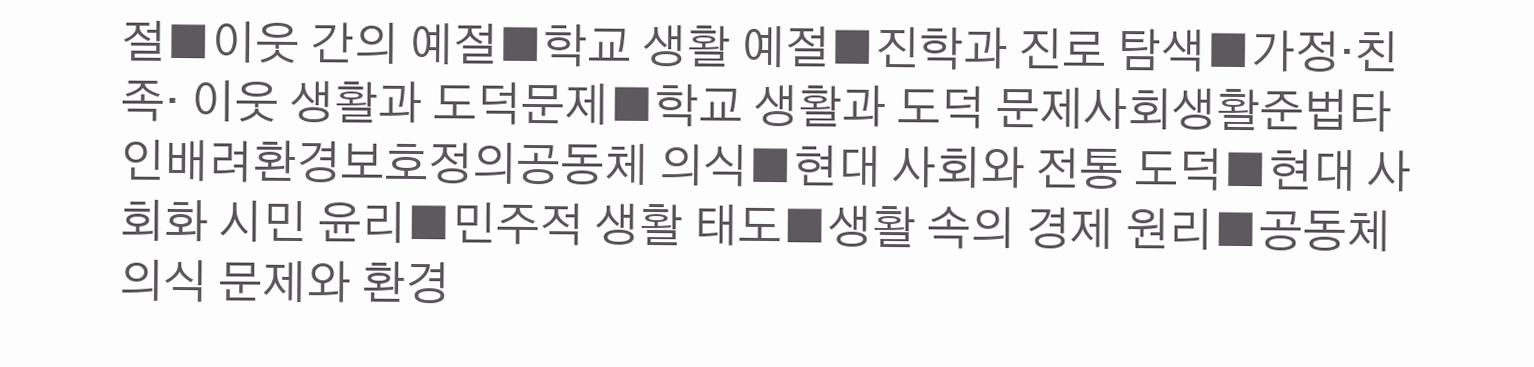절■이웃 간의 예절■학교 생활 예절■진학과 진로 탐색■가정·친족· 이웃 생활과 도덕문제■학교 생활과 도덕 문제사회생활준법타인배려환경보호정의공동체 의식■현대 사회와 전통 도덕■현대 사회화 시민 윤리■민주적 생활 태도■생활 속의 경제 원리■공동체 의식 문제와 환경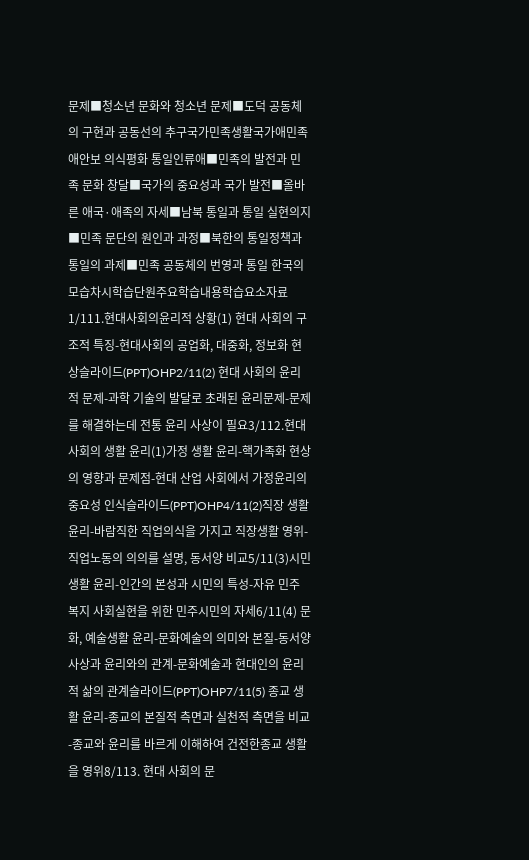문제■청소년 문화와 청소년 문제■도덕 공동체의 구현과 공동선의 추구국가민족생활국가애민족애안보 의식평화 통일인류애■민족의 발전과 민족 문화 창달■국가의 중요성과 국가 발전■올바른 애국·애족의 자세■남북 통일과 통일 실현의지■민족 문단의 원인과 과정■북한의 통일정책과 통일의 과제■민족 공동체의 번영과 통일 한국의 모습차시학습단원주요학습내용학습요소자료1/111.현대사회의윤리적 상황(1) 현대 사회의 구조적 특징-현대사회의 공업화, 대중화, 정보화 현상슬라이드(PPT)OHP2/11(2) 현대 사회의 윤리적 문제-과학 기술의 발달로 초래된 윤리문제-문제를 해결하는데 전통 윤리 사상이 필요3/112.현대사회의 생활 윤리(1)가정 생활 윤리-핵가족화 현상의 영향과 문제점-현대 산업 사회에서 가정윤리의 중요성 인식슬라이드(PPT)OHP4/11(2)직장 생활 윤리-바람직한 직업의식을 가지고 직장생활 영위-직업노동의 의의를 설명, 동서양 비교5/11(3)시민 생활 윤리-인간의 본성과 시민의 특성-자유 민주 복지 사회실현을 위한 민주시민의 자세6/11(4) 문화, 예술생활 윤리-문화예술의 의미와 본질-동서양 사상과 윤리와의 관계-문화예술과 현대인의 윤리적 삶의 관계슬라이드(PPT)OHP7/11(5) 종교 생활 윤리-종교의 본질적 측면과 실천적 측면을 비교-종교와 윤리를 바르게 이해하여 건전한종교 생활을 영위8/113. 현대 사회의 문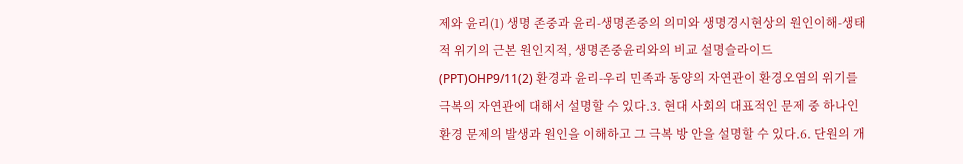제와 윤리(1) 생명 존중과 윤리-생명존중의 의미와 생명경시현상의 원인이해-생태적 위기의 근본 원인지적, 생명존중윤리와의 비교 설명슬라이드(PPT)OHP9/11(2) 환경과 윤리-우리 민족과 동양의 자연관이 환경오염의 위기를 극복의 자연관에 대해서 설명할 수 있다.3. 현대 사회의 대표적인 문제 중 하나인 환경 문제의 발생과 원인을 이해하고 그 극복 방 안을 설명할 수 있다.6. 단원의 개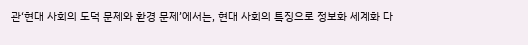관‘현대 사회의 도덕 문제와 환경 문제’에서는, 현대 사회의 특징으로 정보화 세계화 다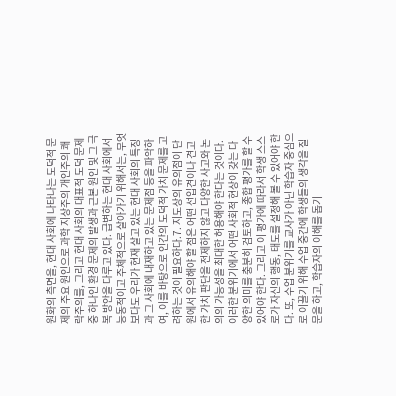원화의 측면을, 현대 사회에 나타나는 도덕적 문제의 주요 원인으로 과학 지상주의 개인주의 쾌락주의를, 그리고 현대 사회의 대표적 도덕 문제 중 하나인 환경 문제의 발생과 근본 원인 및 그 극복 방안을 다루고 있다. 급변하는 현대 사회에서 능동적이고 주체적으로 살아가기 위해서는, 무엇보다도 우리가 현재 살고 있는 현대 사회의 특징과 그 사회에 내재하고 있는 문제점 등을 파악하여, 이를 바탕으로 인간의 도덕적 가치 문제를 고려하는 것이 필요하다.7. 지도상의 유의점이 단원에서 유의해야 할 점은 어떤 선입견이나 견고한 가치 판단을 전제하지 않고 다양한 사고와 논의의 가능성을 최대한 허용해야 한다는 것이다. 이러한 분위기에서 어떤 사회적 현상이 갖는 다양한 의미를 충분히 검토하고, 종합 평가를 할 수 있어야 한다. 그리고 이 평가에 따라서 학생 스스로가 자신의 행동, 태도를 설정해 볼 수 있어야 한다. 또, 수업 분위기를 교사가 아닌 학습자 중심으로 이끌기 위해 수업 중간에 학생들의 생각을 질문을 하고, 학습자의 이해를 돕기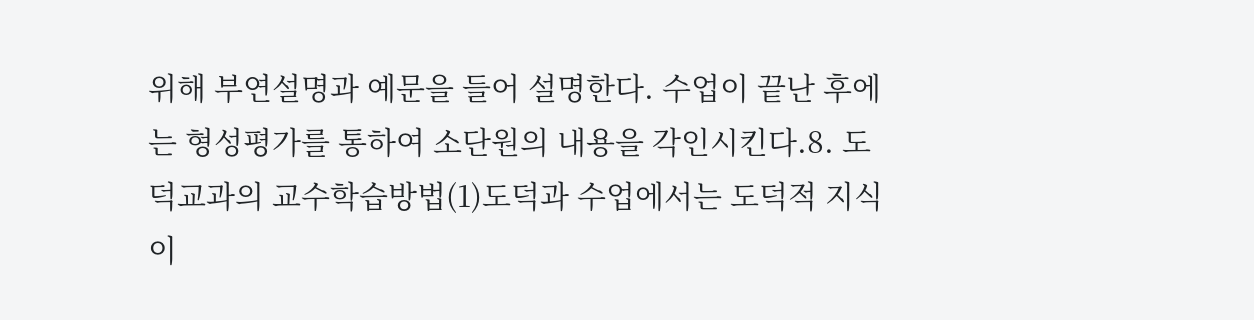위해 부연설명과 예문을 들어 설명한다. 수업이 끝난 후에는 형성평가를 통하여 소단원의 내용을 각인시킨다.8. 도덕교과의 교수학습방법(1)도덕과 수업에서는 도덕적 지식이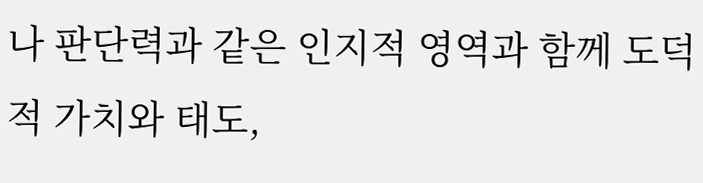나 판단력과 같은 인지적 영역과 함께 도덕적 가치와 태도,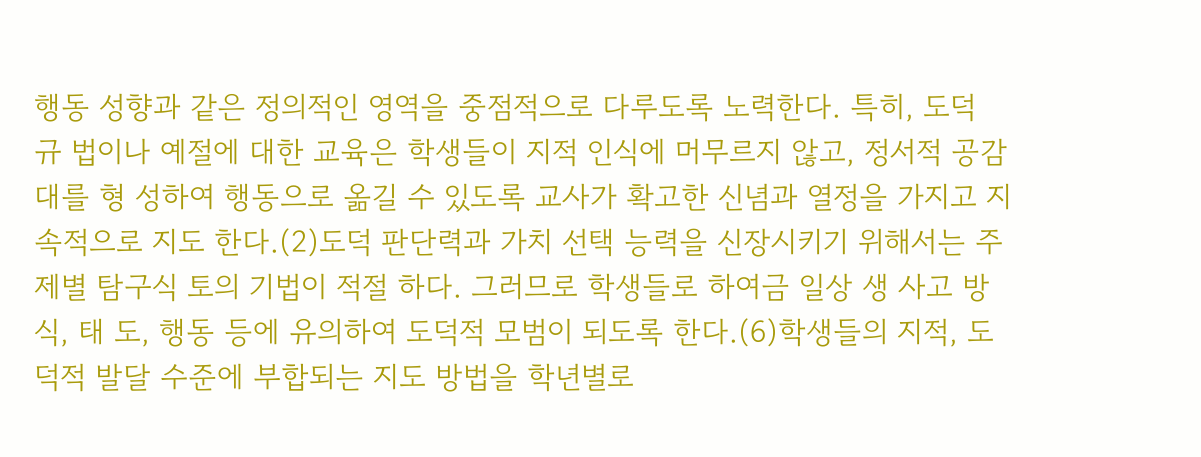행동 성향과 같은 정의적인 영역을 중점적으로 다루도록 노력한다. 특히, 도덕 규 법이나 예절에 대한 교육은 학생들이 지적 인식에 머무르지 않고, 정서적 공감대를 형 성하여 행동으로 옮길 수 있도록 교사가 확고한 신념과 열정을 가지고 지속적으로 지도 한다.(2)도덕 판단력과 가치 선택 능력을 신장시키기 위해서는 주제별 탐구식 토의 기법이 적절 하다. 그러므로 학생들로 하여금 일상 생 사고 방식, 태 도, 행동 등에 유의하여 도덕적 모범이 되도록 한다.(6)학생들의 지적, 도덕적 발달 수준에 부합되는 지도 방법을 학년별로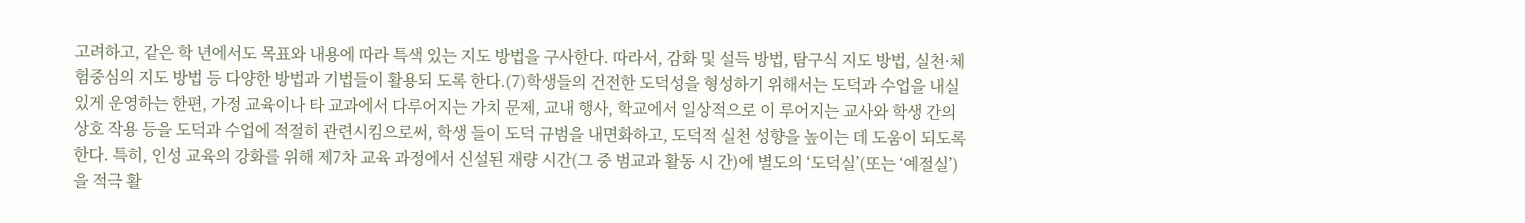고려하고, 같은 학 년에서도 목표와 내용에 따라 특색 있는 지도 방법을 구사한다. 따라서, 감화 및 설득 방법, 탐구식 지도 방법, 실천·체험중심의 지도 방법 등 다양한 방법과 기법들이 활용되 도록 한다.(7)학생들의 건전한 도덕성을 형성하기 위해서는 도덕과 수업을 내실 있게 운영하는 한편, 가정 교육이나 타 교과에서 다루어지는 가치 문제, 교내 행사, 학교에서 일상적으로 이 루어지는 교사와 학생 간의 상호 작용 등을 도덕과 수업에 적절히 관련시킴으로써, 학생 들이 도덕 규범을 내면화하고, 도덕적 실천 성향을 높이는 데 도움이 되도록 한다. 특히, 인성 교육의 강화를 위해 제7차 교육 과정에서 신설된 재량 시간(그 중 범교과 활동 시 간)에 별도의 ‘도덕실’(또는 ‘예절실’)을 적극 활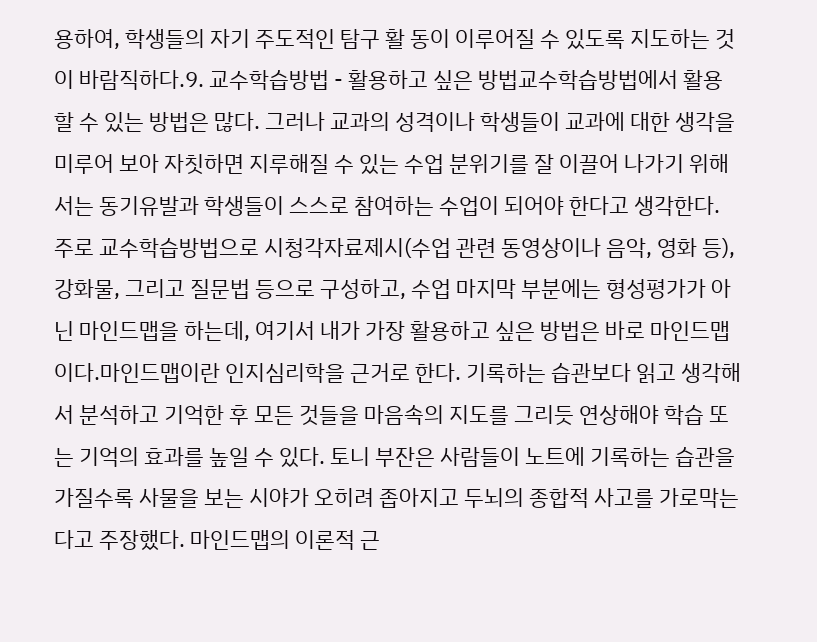용하여, 학생들의 자기 주도적인 탐구 활 동이 이루어질 수 있도록 지도하는 것이 바람직하다.9. 교수학습방법 - 활용하고 싶은 방법교수학습방법에서 활용할 수 있는 방법은 많다. 그러나 교과의 성격이나 학생들이 교과에 대한 생각을 미루어 보아 자칫하면 지루해질 수 있는 수업 분위기를 잘 이끌어 나가기 위해서는 동기유발과 학생들이 스스로 참여하는 수업이 되어야 한다고 생각한다. 주로 교수학습방법으로 시청각자료제시(수업 관련 동영상이나 음악, 영화 등), 강화물, 그리고 질문법 등으로 구성하고, 수업 마지막 부분에는 형성평가가 아닌 마인드맵을 하는데, 여기서 내가 가장 활용하고 싶은 방법은 바로 마인드맵이다.마인드맵이란 인지심리학을 근거로 한다. 기록하는 습관보다 읽고 생각해서 분석하고 기억한 후 모든 것들을 마음속의 지도를 그리듯 연상해야 학습 또는 기억의 효과를 높일 수 있다. 토니 부잔은 사람들이 노트에 기록하는 습관을 가질수록 사물을 보는 시야가 오히려 좁아지고 두뇌의 종합적 사고를 가로막는다고 주장했다. 마인드맵의 이론적 근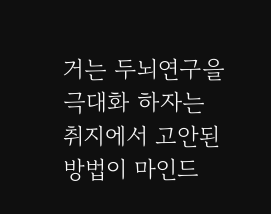거는 두뇌연구을 극대화 하자는 취지에서 고안된 방법이 마인드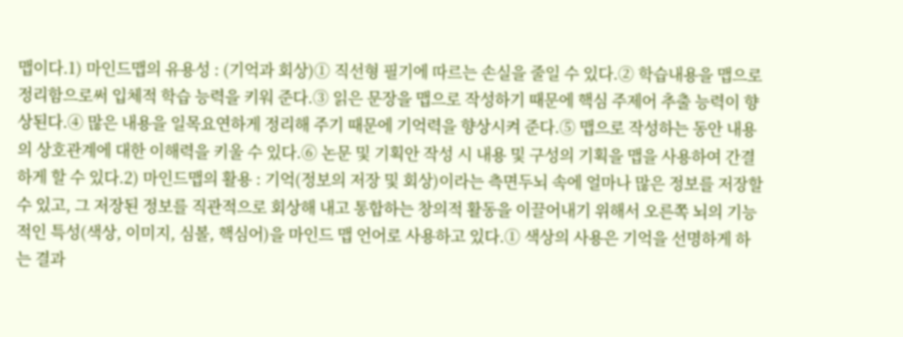맵이다.1) 마인드맵의 유용성 : (기억과 회상)① 직선형 필기에 따르는 손실을 줄일 수 있다.② 학습내용을 맵으로 정리함으로써 입체적 학습 능력을 키워 준다.③ 읽은 문장을 맵으로 작성하기 때문에 핵심 주제어 추출 능력이 향상된다.④ 많은 내용을 일목요연하게 정리해 주기 때문에 기억력을 향상시켜 준다.⑤ 맵으로 작성하는 동안 내용의 상호관계에 대한 이해력을 키울 수 있다.⑥ 논문 및 기획안 작성 시 내용 및 구성의 기획을 맵을 사용하여 간결하게 할 수 있다.2) 마인드맵의 활용 : 기억(정보의 저장 및 회상)이라는 측면두뇌 속에 얼마나 많은 정보를 저장할 수 있고, 그 저장된 정보를 직관적으로 회상해 내고 통합하는 창의적 활동을 이끌어내기 위해서 오른쪽 뇌의 기능적인 특성(색상, 이미지, 심볼, 핵심어)을 마인드 맵 언어로 사용하고 있다.① 색상의 사용은 기억을 선명하게 하는 결과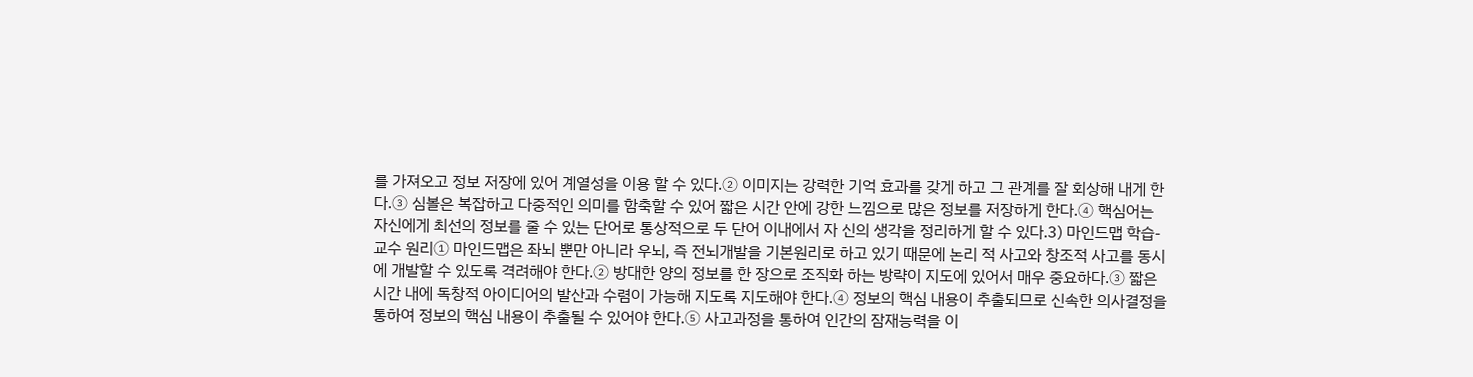를 가져오고 정보 저장에 있어 계열성을 이용 할 수 있다.② 이미지는 강력한 기억 효과를 갖게 하고 그 관계를 잘 회상해 내게 한다.③ 심볼은 복잡하고 다중적인 의미를 함축할 수 있어 짧은 시간 안에 강한 느낌으로 많은 정보를 저장하게 한다.④ 핵심어는 자신에게 최선의 정보를 줄 수 있는 단어로 통상적으로 두 단어 이내에서 자 신의 생각을 정리하게 할 수 있다.3) 마인드맵 학습-교수 원리① 마인드맵은 좌뇌 뿐만 아니라 우뇌, 즉 전뇌개발을 기본원리로 하고 있기 때문에 논리 적 사고와 창조적 사고를 동시에 개발할 수 있도록 격려해야 한다.② 방대한 양의 정보를 한 장으로 조직화 하는 방략이 지도에 있어서 매우 중요하다.③ 짧은 시간 내에 독창적 아이디어의 발산과 수렴이 가능해 지도록 지도해야 한다.④ 정보의 핵심 내용이 추출되므로 신속한 의사결정을 통하여 정보의 핵심 내용이 추출될 수 있어야 한다.⑤ 사고과정을 통하여 인간의 잠재능력을 이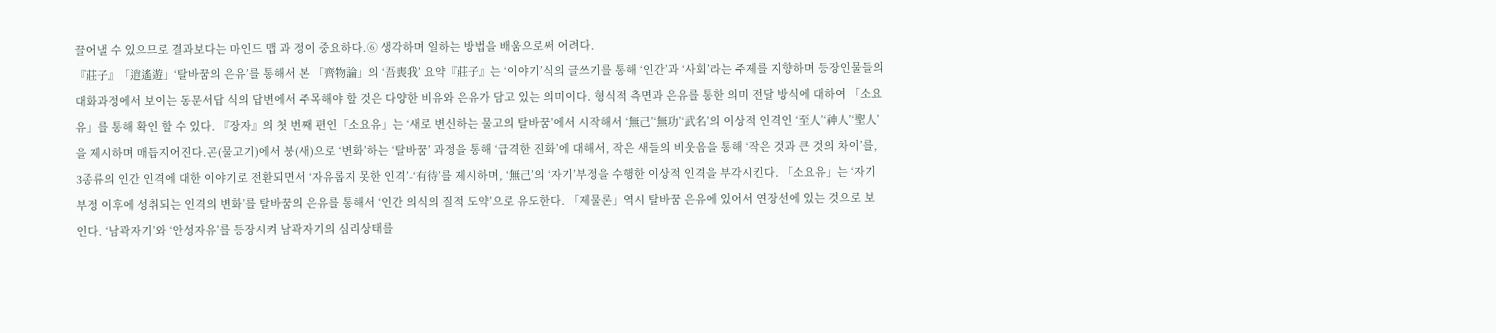끌어낼 수 있으므로 결과보다는 마인드 맵 과 정이 중요하다.⑥ 생각하며 일하는 방법을 배움으로써 어려다.
『莊子』「逍遙遊」‘탈바꿈의 은유’를 통해서 본 「齊物論」의 ‘吾喪我’ 요약『莊子』는 ‘이야기’식의 글쓰기를 통해 ‘인간’과 ‘사회’라는 주제를 지향하며 등장인물들의 대화과정에서 보이는 동문서답 식의 답변에서 주목해야 할 것은 다양한 비유와 은유가 담고 있는 의미이다. 형식적 측면과 은유를 통한 의미 전달 방식에 대하여 「소요유」를 통해 확인 할 수 있다. 『장자』의 첫 번째 편인「소요유」는 ‘새로 변신하는 물고의 탈바꿈’에서 시작해서 ‘無己’‘無功’‘武名’의 이상적 인격인 ‘至人’‘神人’‘聖人’을 제시하며 매듭지어진다.곤(물고기)에서 붕(새)으로 ‘변화’하는 ‘탈바꿈’ 과정을 통해 ‘급격한 진화’에 대해서, 작은 새들의 비웃음을 통해 ‘작은 것과 큰 것의 차이’를, 3종류의 인간 인격에 대한 이야기로 전환되면서 ‘자유롭지 못한 인격’-‘有待’를 제시하며, ‘無己’의 ‘자기’부정을 수행한 이상적 인격을 부각시킨다. 「소요유」는 ‘자기 부정 이후에 성취되는 인격의 변화’를 탈바꿈의 은유를 통해서 ‘인간 의식의 질적 도약’으로 유도한다. 「제물론」역시 탈바꿈 은유에 있어서 연장선에 있는 것으로 보인다. ‘남곽자기’와 ‘안성자유’를 등장시켜 남곽자기의 심리상태를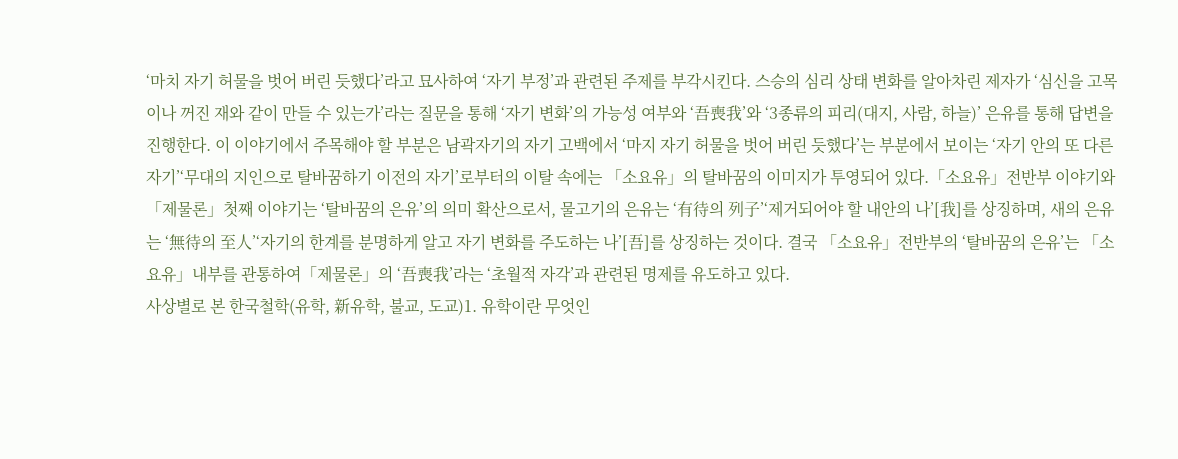‘마치 자기 허물을 벗어 버린 듯했다’라고 묘사하여 ‘자기 부정’과 관련된 주제를 부각시킨다. 스승의 심리 상태 변화를 알아차린 제자가 ‘심신을 고목이나 꺼진 재와 같이 만들 수 있는가’라는 질문을 통해 ‘자기 변화’의 가능성 여부와 ‘吾喪我’와 ‘3종류의 피리(대지, 사람, 하늘)’ 은유를 통해 답변을 진행한다. 이 이야기에서 주목해야 할 부분은 남곽자기의 자기 고백에서 ‘마지 자기 허물을 벗어 버린 듯했다’는 부분에서 보이는 ‘자기 안의 또 다른 자기’‘무대의 지인으로 탈바꿈하기 이전의 자기’로부터의 이탈 속에는 「소요유」의 탈바꿈의 이미지가 투영되어 있다.「소요유」전반부 이야기와 「제물론」첫째 이야기는 ‘탈바꿈의 은유’의 의미 확산으로서, 물고기의 은유는 ‘有待의 列子’‘제거되어야 할 내안의 나’[我]를 상징하며, 새의 은유는 ‘無待의 至人’‘자기의 한계를 분명하게 알고 자기 변화를 주도하는 나’[吾]를 상징하는 것이다. 결국 「소요유」전반부의 ‘탈바꿈의 은유’는 「소요유」내부를 관통하여「제물론」의 ‘吾喪我’라는 ‘초월적 자각’과 관련된 명제를 유도하고 있다.
사상별로 본 한국철학(유학, 新유학, 불교, 도교)1. 유학이란 무엇인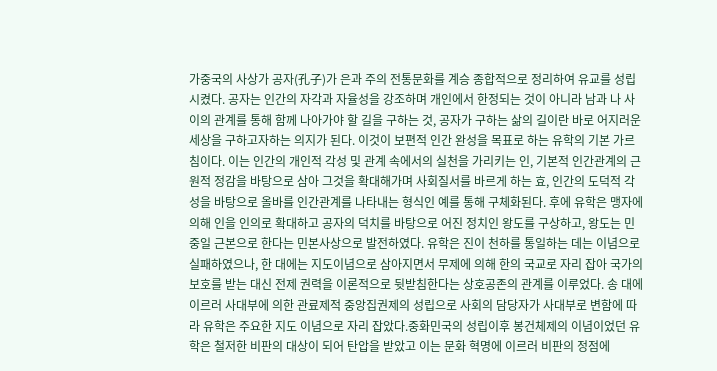가중국의 사상가 공자(孔子)가 은과 주의 전통문화를 계승 종합적으로 정리하여 유교를 성립 시켰다. 공자는 인간의 자각과 자율성을 강조하며 개인에서 한정되는 것이 아니라 남과 나 사이의 관계를 통해 함께 나아가야 할 길을 구하는 것, 공자가 구하는 삶의 길이란 바로 어지러운 세상을 구하고자하는 의지가 된다. 이것이 보편적 인간 완성을 목표로 하는 유학의 기본 가르침이다. 이는 인간의 개인적 각성 및 관계 속에서의 실천을 가리키는 인, 기본적 인간관계의 근원적 정감을 바탕으로 삼아 그것을 확대해가며 사회질서를 바르게 하는 효, 인간의 도덕적 각성을 바탕으로 올바를 인간관계를 나타내는 형식인 예를 통해 구체화된다. 후에 유학은 맹자에 의해 인을 인의로 확대하고 공자의 덕치를 바탕으로 어진 정치인 왕도를 구상하고, 왕도는 민중일 근본으로 한다는 민본사상으로 발전하였다. 유학은 진이 천하를 통일하는 데는 이념으로 실패하였으나, 한 대에는 지도이념으로 삼아지면서 무제에 의해 한의 국교로 자리 잡아 국가의 보호를 받는 대신 전제 권력을 이론적으로 뒷받침한다는 상호공존의 관계를 이루었다. 송 대에 이르러 사대부에 의한 관료제적 중앙집권제의 성립으로 사회의 담당자가 사대부로 변함에 따라 유학은 주요한 지도 이념으로 자리 잡았다.중화민국의 성립이후 봉건체제의 이념이었던 유학은 철저한 비판의 대상이 되어 탄압을 받았고 이는 문화 혁명에 이르러 비판의 정점에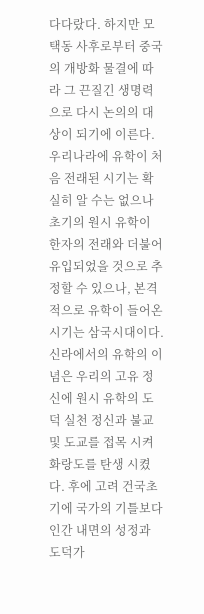다다랐다. 하지만 모택동 사후로부터 중국의 개방화 물결에 따라 그 끈질긴 생명력으로 다시 논의의 대상이 되기에 이른다.우리나라에 유학이 처음 전래된 시기는 확실히 알 수는 없으나 초기의 원시 유학이 한자의 전래와 더불어 유입되었을 것으로 추정할 수 있으나, 본격적으로 유학이 들어온 시기는 삼국시대이다. 신라에서의 유학의 이념은 우리의 고유 정신에 원시 유학의 도덕 실천 정신과 불교 및 도교를 접목 시켜 화랑도를 탄생 시켰다. 후에 고려 건국초기에 국가의 기틀보다 인간 내면의 성정과 도덕가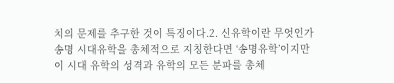치의 문제를 추구한 것이 특징이다.2. 신유학이란 무엇인가송명 시대유학을 총체적으로 지칭한다면 ‘송명유학’이지만 이 시대 유학의 성격과 유학의 모든 분파를 총체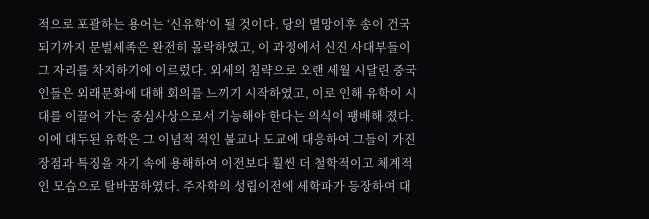적으로 포괄하는 용어는 ‘신유학’이 될 것이다. 당의 멸망이후 송이 건국되기까지 문벌세족은 완전히 몰락하였고, 이 과정에서 신진 사대부들이 그 자리를 차지하기에 이르렀다. 외세의 침략으로 오랜 세월 시달린 중국인들은 외래문화에 대해 회의를 느끼기 시작하였고, 이로 인해 유학이 시대를 이끌어 가는 중심사상으로서 기능해야 한다는 의식이 팽배해 졌다. 이에 대두된 유학은 그 이념적 적인 불교나 도교에 대응하여 그들이 가진 장점과 특징을 자기 속에 용해하여 이전보다 훨씬 더 철학적이고 체계적인 모습으로 탈바꿈하였다. 주자학의 성립이전에 세학파가 등장하여 대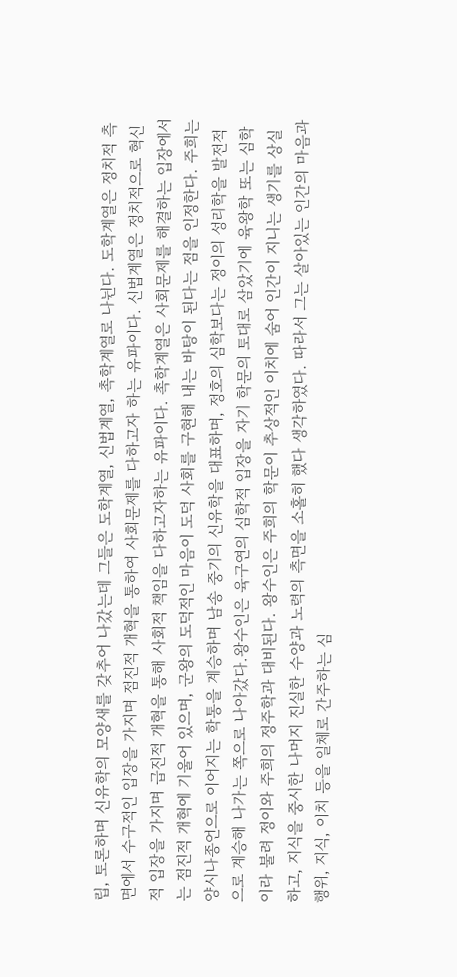립, 토론하며 신유학의 모양새를 갖추어 나갔는데 그들은 도학계열, 신법계열, 촉학계열로 나뉜다. 도학계열은 정치적 측면에서 수구적인 입장을 가지며 점진적 개혁을 통하여 사회문제를 다하고자 하는 유파이다. 신법계열은 정치적으로 혁신적 입장을 가지며 급진적 개혁을 통해 사회적 책임을 다하고자하는 유파이다. 촉학계열은 사회문제를 해결하는 입장에서는 점진적 개혁에 기울어 있으며, 군왕의 도덕적인 마음이 도덕 사회를 구현해 내는 바탕이 된다는 점을 인정한다. 주희는 양시나종언으로 이어지는 학통을 계승하며 남송 중기의 신유학을 대표하며, 정호의 심학보다는 정이의 성리학을 발전적으로 계승해 나가는 쪽으로 나아갔다.왕수인은 육구연의 심학적 입장을 자기 학문의 토대로 삼았기에 육왕학 또는 심학이라 불려 정이와 주희의 정주학과 대비된다. 왕수인은 주희의 학문이 추상적인 이치에 숨어 인간이 지니는 생기를 상실하고, 지식을 중시한 나머지 진실한 수양과 노력의 측면을 소홀히 했다 생각하였다. 따라서 그는 살아있는 인간의 마음과 행위, 지식, 이치 등을 일체로 간주하는 심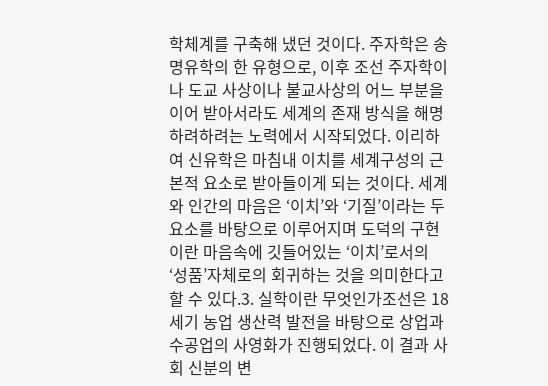학체계를 구축해 냈던 것이다. 주자학은 송명유학의 한 유형으로, 이후 조선 주자학이나 도교 사상이나 불교사상의 어느 부분을 이어 받아서라도 세계의 존재 방식을 해명하려하려는 노력에서 시작되었다. 이리하여 신유학은 마침내 이치를 세계구성의 근본적 요소로 받아들이게 되는 것이다. 세계와 인간의 마음은 ‘이치’와 ‘기질’이라는 두요소를 바탕으로 이루어지며 도덕의 구현이란 마음속에 깃들어있는 ‘이치’로서의 ‘성품’자체로의 회귀하는 것을 의미한다고 할 수 있다.3. 실학이란 무엇인가조선은 18세기 농업 생산력 발전을 바탕으로 상업과 수공업의 사영화가 진행되었다. 이 결과 사회 신분의 변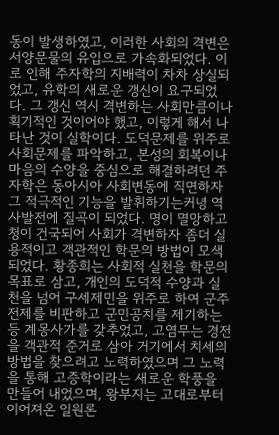동이 발생하였고, 이러한 사회의 격변은 서양문물의 유입으로 가속화되었다. 이로 인해 주자학의 지배력이 차차 상실되었고, 유학의 새로운 갱신이 요구되었다. 그 갱신 역시 격변하는 사회만큼이나 획기적인 것이어야 했고, 이렇게 해서 나타난 것이 실학이다. 도덕문제를 위주로 사회문제를 파악하고, 본성의 회복이나 마음의 수양을 중심으로 해결하려던 주자학은 동아시아 사회변동에 직면하자 그 적극적인 기능을 발휘하기는커녕 역사발전에 질곡이 되었다. 명이 멸망하고 청이 건국되어 사회가 격변하자 좀더 실용적이고 객관적인 학문의 방법이 모색되었다. 황종희는 사회적 실천을 학문의 목표로 삼고, 개인의 도덕적 수양과 실천을 넘어 구세제민을 위주로 하여 군주전제를 비판하고 군민공치를 제기하는 등 계몽사가를 갖추었고, 고염무는 경전을 객관적 준거로 삼아 거기에서 치세의 방법을 찾으려고 노력하였으며 그 노력을 통해 고증학이라는 새로운 학풍을 만들어 내었으며, 왕부지는 고대로부터 이어져온 일원론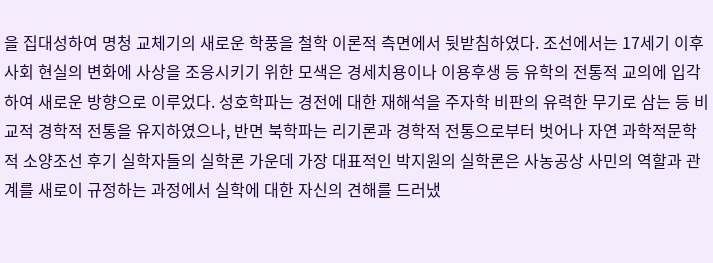을 집대성하여 명청 교체기의 새로운 학풍을 철학 이론적 측면에서 뒷받침하였다. 조선에서는 17세기 이후 사회 현실의 변화에 사상을 조응시키기 위한 모색은 경세치용이나 이용후생 등 유학의 전통적 교의에 입각하여 새로운 방향으로 이루었다. 성호학파는 경전에 대한 재해석을 주자학 비판의 유력한 무기로 삼는 등 비교적 경학적 전통을 유지하였으나, 반면 북학파는 리기론과 경학적 전통으로부터 벗어나 자연 과학적문학적 소양조선 후기 실학자들의 실학론 가운데 가장 대표적인 박지원의 실학론은 사농공상 사민의 역할과 관계를 새로이 규정하는 과정에서 실학에 대한 자신의 견해를 드러냈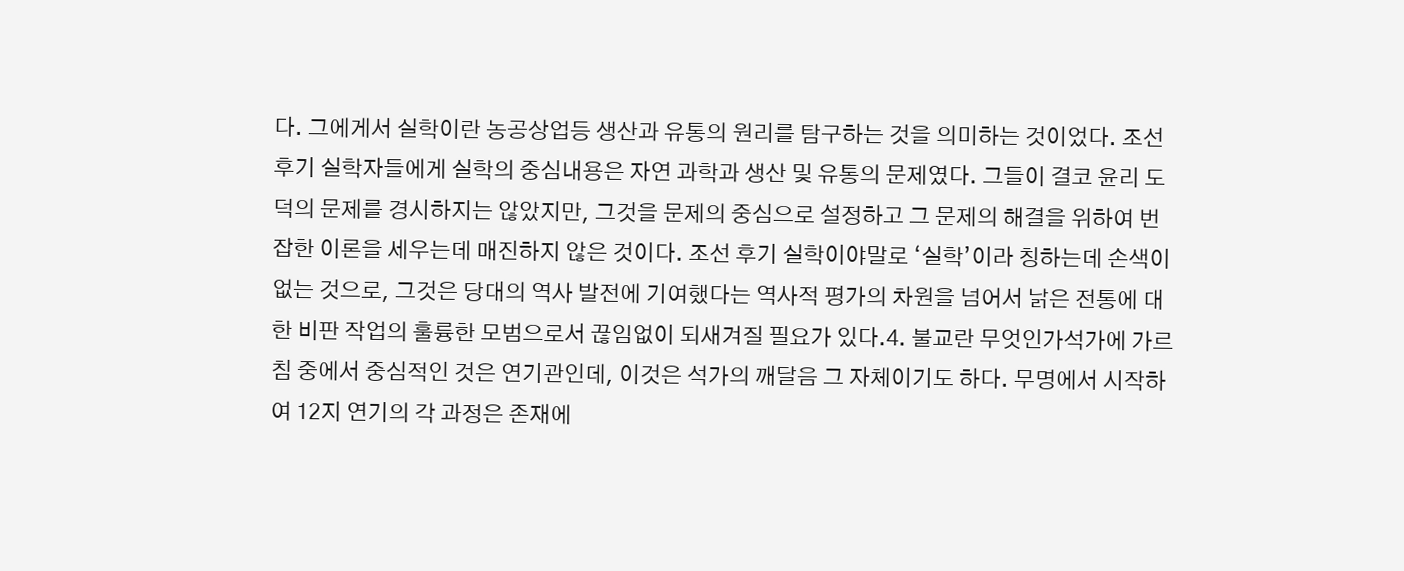다. 그에게서 실학이란 농공상업등 생산과 유통의 원리를 탐구하는 것을 의미하는 것이었다. 조선 후기 실학자들에게 실학의 중심내용은 자연 과학과 생산 및 유통의 문제였다. 그들이 결코 윤리 도덕의 문제를 경시하지는 않았지만, 그것을 문제의 중심으로 설정하고 그 문제의 해결을 위하여 번잡한 이론을 세우는데 매진하지 않은 것이다. 조선 후기 실학이야말로 ‘실학’이라 칭하는데 손색이 없는 것으로, 그것은 당대의 역사 발전에 기여했다는 역사적 평가의 차원을 넘어서 낡은 전통에 대한 비판 작업의 훌륭한 모범으로서 끊임없이 되새겨질 필요가 있다.4. 불교란 무엇인가석가에 가르침 중에서 중심적인 것은 연기관인데, 이것은 석가의 깨달음 그 자체이기도 하다. 무명에서 시작하여 12지 연기의 각 과정은 존재에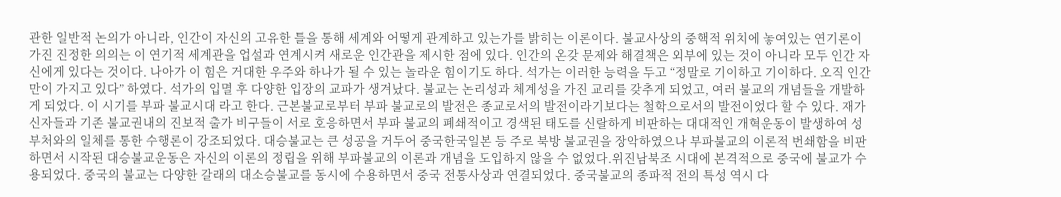관한 일반적 논의가 아니라, 인간이 자신의 고유한 틀을 통해 세계와 어떻게 관계하고 있는가를 밝히는 이론이다. 불교사상의 중핵적 위치에 놓여있는 연기론이 가진 진정한 의의는 이 연기적 세계관을 업설과 연계시켜 새로운 인간관을 제시한 점에 있다. 인간의 온갖 문제와 해결책은 외부에 있는 것이 아니라 모두 인간 자신에게 있다는 것이다. 나아가 이 힘은 거대한 우주와 하나가 될 수 있는 놀라운 힘이기도 하다. 석가는 이러한 능력을 두고 “정말로 기이하고 기이하다. 오직 인간만이 가지고 있다” 하였다. 석가의 입멸 후 다양한 입장의 교파가 생겨났다. 불교는 논리성과 체계성을 가진 교리를 갖추게 되었고, 여러 불교의 개념들을 개발하게 되었다. 이 시기를 부파 불교시대 라고 한다. 근본불교로부터 부파 불교로의 발전은 종교로서의 발전이라기보다는 철학으로서의 발전이었다 할 수 있다. 재가 신자들과 기존 불교권내의 진보적 출가 비구들이 서로 호응하면서 부파 불교의 폐쇄적이고 경색된 태도를 신랄하게 비판하는 대대적인 개혁운동이 발생하여 성부처와의 일체를 통한 수행론이 강조되었다. 대승불교는 큰 성공을 거두어 중국한국일본 등 주로 북방 불교권을 장악하였으나 부파불교의 이론적 번쇄함을 비판하면서 시작된 대승불교운동은 자신의 이론의 정립을 위해 부파불교의 이론과 개념을 도입하지 않을 수 없었다.위진남북조 시대에 본격적으로 중국에 불교가 수용되었다. 중국의 불교는 다양한 갈래의 대소승불교를 동시에 수용하면서 중국 전통사상과 연결되었다. 중국불교의 종파적 전의 특성 역시 다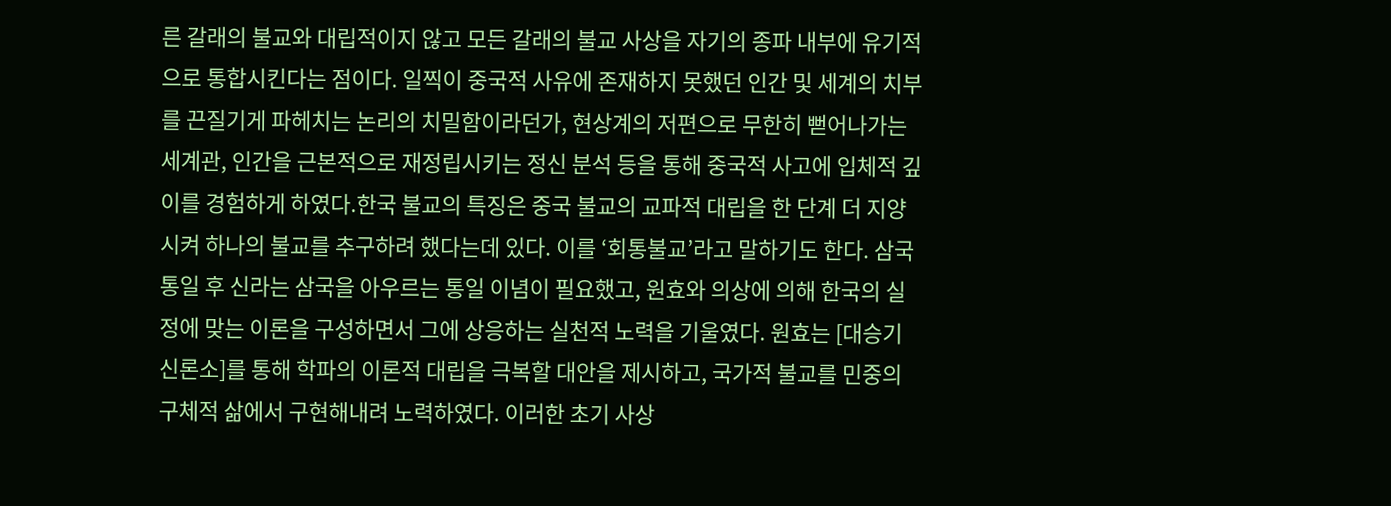른 갈래의 불교와 대립적이지 않고 모든 갈래의 불교 사상을 자기의 종파 내부에 유기적으로 통합시킨다는 점이다. 일찍이 중국적 사유에 존재하지 못했던 인간 및 세계의 치부를 끈질기게 파헤치는 논리의 치밀함이라던가, 현상계의 저편으로 무한히 뻗어나가는 세계관, 인간을 근본적으로 재정립시키는 정신 분석 등을 통해 중국적 사고에 입체적 깊이를 경험하게 하였다.한국 불교의 특징은 중국 불교의 교파적 대립을 한 단계 더 지양시켜 하나의 불교를 추구하려 했다는데 있다. 이를 ‘회통불교’라고 말하기도 한다. 삼국통일 후 신라는 삼국을 아우르는 통일 이념이 필요했고, 원효와 의상에 의해 한국의 실정에 맞는 이론을 구성하면서 그에 상응하는 실천적 노력을 기울였다. 원효는 [대승기신론소]를 통해 학파의 이론적 대립을 극복할 대안을 제시하고, 국가적 불교를 민중의 구체적 삶에서 구현해내려 노력하였다. 이러한 초기 사상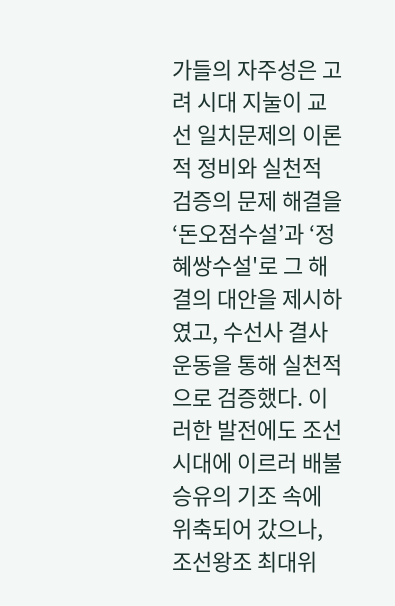가들의 자주성은 고려 시대 지눌이 교선 일치문제의 이론적 정비와 실천적 검증의 문제 해결을 ‘돈오점수설’과 ‘정혜쌍수설'로 그 해결의 대안을 제시하였고, 수선사 결사운동을 통해 실천적으로 검증했다. 이러한 발전에도 조선시대에 이르러 배불승유의 기조 속에 위축되어 갔으나, 조선왕조 최대위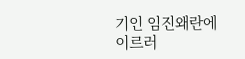기인 임진왜란에 이르러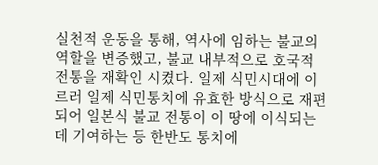실천적 운동을 통해, 역사에 임하는 불교의 역할을 변증했고, 불교 내부적으로 호국적 전통을 재확인 시켰다. 일제 식민시대에 이르러 일제 식민통치에 유효한 방식으로 재편되어 일본식 불교 전통이 이 땅에 이식되는데 기여하는 등 한반도 통치에